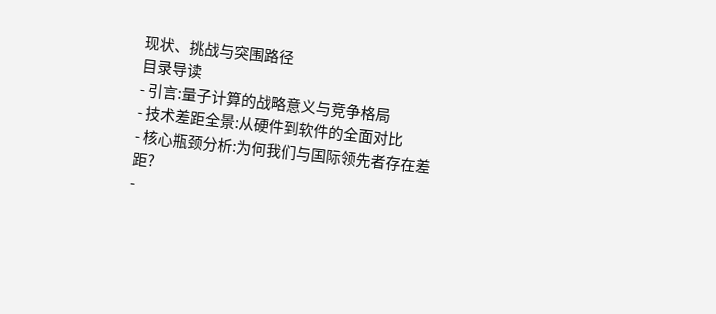现状、挑战与突围路径
目录导读
- 引言:量子计算的战略意义与竞争格局
- 技术差距全景:从硬件到软件的全面对比
- 核心瓶颈分析:为何我们与国际领先者存在差距?
-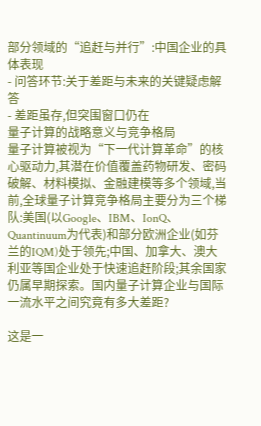部分领域的“追赶与并行”:中国企业的具体表现
- 问答环节:关于差距与未来的关键疑虑解答
- 差距虽存,但突围窗口仍在
量子计算的战略意义与竞争格局
量子计算被视为“下一代计算革命”的核心驱动力,其潜在价值覆盖药物研发、密码破解、材料模拟、金融建模等多个领域,当前,全球量子计算竞争格局主要分为三个梯队:美国(以Google、IBM、IonQ、Quantinuum为代表)和部分欧洲企业(如芬兰的IQM)处于领先;中国、加拿大、澳大利亚等国企业处于快速追赶阶段;其余国家仍属早期探索。国内量子计算企业与国际一流水平之间究竟有多大差距?

这是一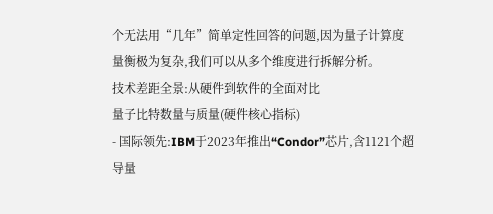个无法用“几年”简单定性回答的问题,因为量子计算度量衡极为复杂,我们可以从多个维度进行拆解分析。
技术差距全景:从硬件到软件的全面对比
量子比特数量与质量(硬件核心指标)
- 国际领先:IBM于2023年推出“Condor”芯片,含1121个超导量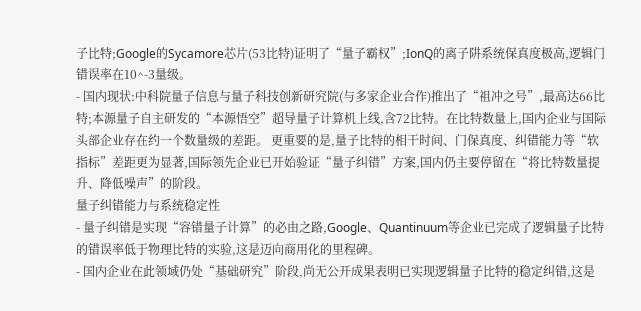子比特;Google的Sycamore芯片(53比特)证明了“量子霸权”;IonQ的离子阱系统保真度极高,逻辑门错误率在10^-3量级。
- 国内现状:中科院量子信息与量子科技创新研究院(与多家企业合作)推出了“祖冲之号”,最高达66比特;本源量子自主研发的“本源悟空”超导量子计算机上线,含72比特。在比特数量上,国内企业与国际头部企业存在约一个数量级的差距。 更重要的是,量子比特的相干时间、门保真度、纠错能力等“软指标”差距更为显著,国际领先企业已开始验证“量子纠错”方案,国内仍主要停留在“将比特数量提升、降低噪声”的阶段。
量子纠错能力与系统稳定性
- 量子纠错是实现“容错量子计算”的必由之路,Google、Quantinuum等企业已完成了逻辑量子比特的错误率低于物理比特的实验,这是迈向商用化的里程碑。
- 国内企业在此领域仍处“基础研究”阶段,尚无公开成果表明已实现逻辑量子比特的稳定纠错,这是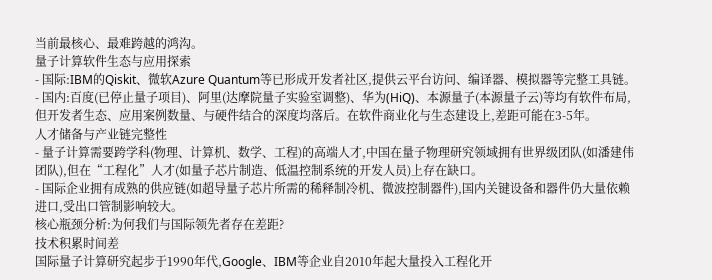当前最核心、最难跨越的鸿沟。
量子计算软件生态与应用探索
- 国际:IBM的Qiskit、微软Azure Quantum等已形成开发者社区,提供云平台访问、编译器、模拟器等完整工具链。
- 国内:百度(已停止量子项目)、阿里(达摩院量子实验室调整)、华为(HiQ)、本源量子(本源量子云)等均有软件布局,但开发者生态、应用案例数量、与硬件结合的深度均落后。在软件商业化与生态建设上,差距可能在3-5年。
人才储备与产业链完整性
- 量子计算需要跨学科(物理、计算机、数学、工程)的高端人才,中国在量子物理研究领域拥有世界级团队(如潘建伟团队),但在“工程化”人才(如量子芯片制造、低温控制系统的开发人员)上存在缺口。
- 国际企业拥有成熟的供应链(如超导量子芯片所需的稀释制冷机、微波控制器件),国内关键设备和器件仍大量依赖进口,受出口管制影响较大。
核心瓶颈分析:为何我们与国际领先者存在差距?
技术积累时间差
国际量子计算研究起步于1990年代,Google、IBM等企业自2010年起大量投入工程化开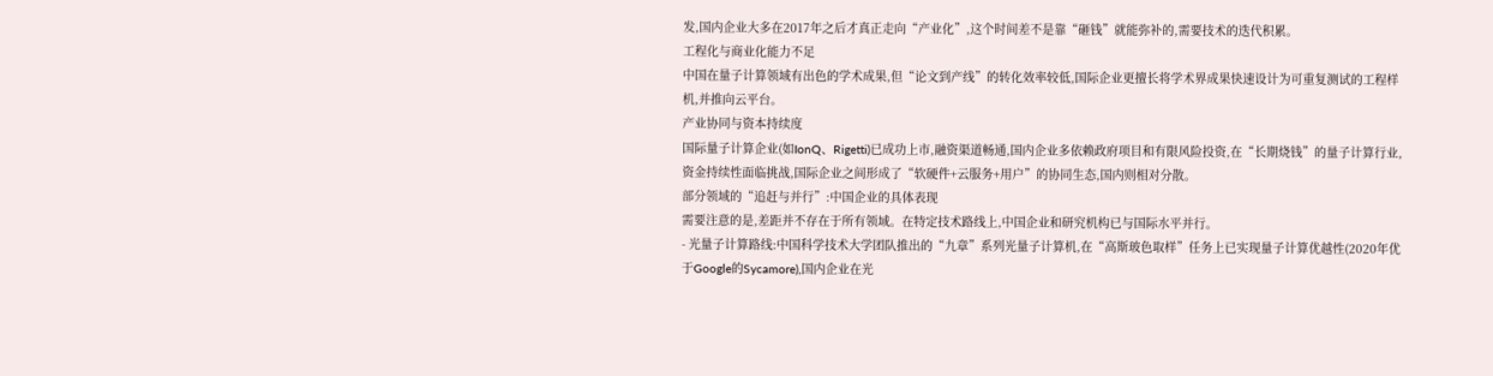发,国内企业大多在2017年之后才真正走向“产业化”,这个时间差不是靠“砸钱”就能弥补的,需要技术的迭代积累。
工程化与商业化能力不足
中国在量子计算领域有出色的学术成果,但“论文到产线”的转化效率较低,国际企业更擅长将学术界成果快速设计为可重复测试的工程样机,并推向云平台。
产业协同与资本持续度
国际量子计算企业(如IonQ、Rigetti)已成功上市,融资渠道畅通,国内企业多依赖政府项目和有限风险投资,在“长期烧钱”的量子计算行业,资金持续性面临挑战,国际企业之间形成了“软硬件+云服务+用户”的协同生态,国内则相对分散。
部分领域的“追赶与并行”:中国企业的具体表现
需要注意的是,差距并不存在于所有领域。在特定技术路线上,中国企业和研究机构已与国际水平并行。
- 光量子计算路线:中国科学技术大学团队推出的“九章”系列光量子计算机,在“高斯玻色取样”任务上已实现量子计算优越性(2020年优于Google的Sycamore),国内企业在光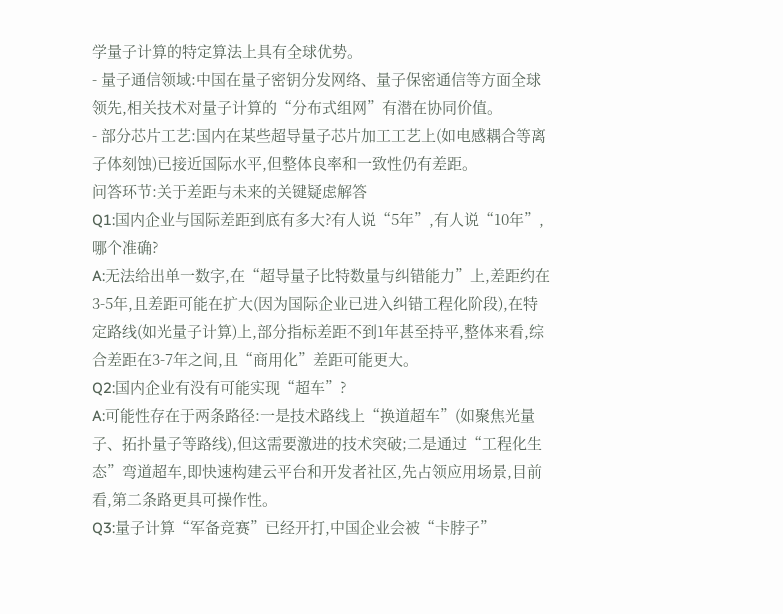学量子计算的特定算法上具有全球优势。
- 量子通信领域:中国在量子密钥分发网络、量子保密通信等方面全球领先,相关技术对量子计算的“分布式组网”有潜在协同价值。
- 部分芯片工艺:国内在某些超导量子芯片加工工艺上(如电感耦合等离子体刻蚀)已接近国际水平,但整体良率和一致性仍有差距。
问答环节:关于差距与未来的关键疑虑解答
Q1:国内企业与国际差距到底有多大?有人说“5年”,有人说“10年”,哪个准确?
A:无法给出单一数字,在“超导量子比特数量与纠错能力”上,差距约在3-5年,且差距可能在扩大(因为国际企业已进入纠错工程化阶段),在特定路线(如光量子计算)上,部分指标差距不到1年甚至持平,整体来看,综合差距在3-7年之间,且“商用化”差距可能更大。
Q2:国内企业有没有可能实现“超车”?
A:可能性存在于两条路径:一是技术路线上“换道超车”(如聚焦光量子、拓扑量子等路线),但这需要激进的技术突破;二是通过“工程化生态”弯道超车,即快速构建云平台和开发者社区,先占领应用场景,目前看,第二条路更具可操作性。
Q3:量子计算“军备竞赛”已经开打,中国企业会被“卡脖子”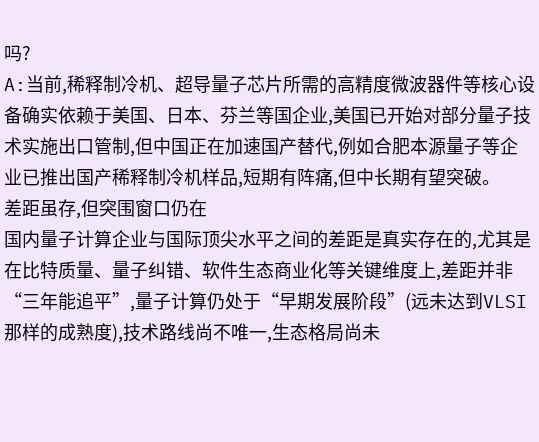吗?
A:当前,稀释制冷机、超导量子芯片所需的高精度微波器件等核心设备确实依赖于美国、日本、芬兰等国企业,美国已开始对部分量子技术实施出口管制,但中国正在加速国产替代,例如合肥本源量子等企业已推出国产稀释制冷机样品,短期有阵痛,但中长期有望突破。
差距虽存,但突围窗口仍在
国内量子计算企业与国际顶尖水平之间的差距是真实存在的,尤其是在比特质量、量子纠错、软件生态商业化等关键维度上,差距并非“三年能追平”,量子计算仍处于“早期发展阶段”(远未达到VLSI那样的成熟度),技术路线尚不唯一,生态格局尚未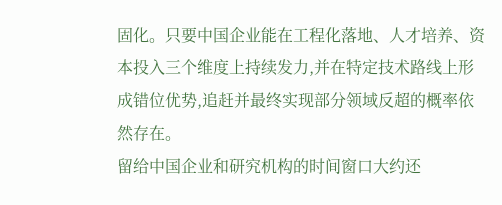固化。只要中国企业能在工程化落地、人才培养、资本投入三个维度上持续发力,并在特定技术路线上形成错位优势,追赶并最终实现部分领域反超的概率依然存在。
留给中国企业和研究机构的时间窗口大约还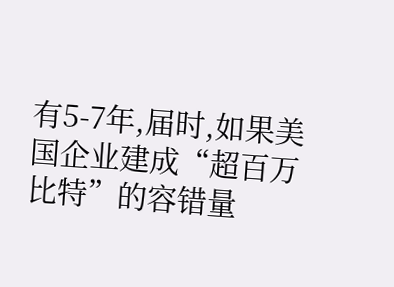有5-7年,届时,如果美国企业建成“超百万比特”的容错量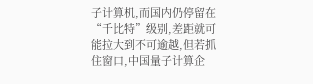子计算机,而国内仍停留在“千比特”级别,差距就可能拉大到不可逾越,但若抓住窗口,中国量子计算企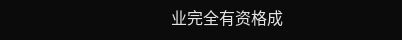业完全有资格成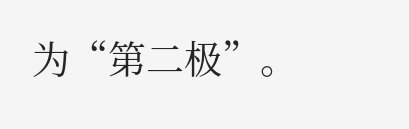为“第二极”。